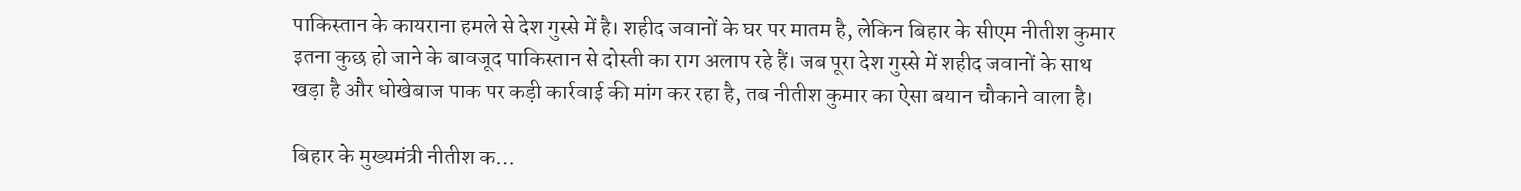पाकिस्तान के कायराना हमले से देश गुस्से में है। शहीद जवानों के घर पर मातम है, लेकिन बिहार के सीएम नीतीश कुमार इतना कुछ हो जाने के बावजूद पाकिस्तान से दोस्ती का राग अलाप रहे हैं। जब पूरा देश गुस्से में शहीद जवानों के साथ खड़ा है और धोखेबाज पाक पर कड़ी कार्रवाई की मांग कर रहा है, तब नीतीश कुमार का ऐसा बयान चौकाने वाला है।

बिहार के मुख्‍यमंत्री नीतीश क…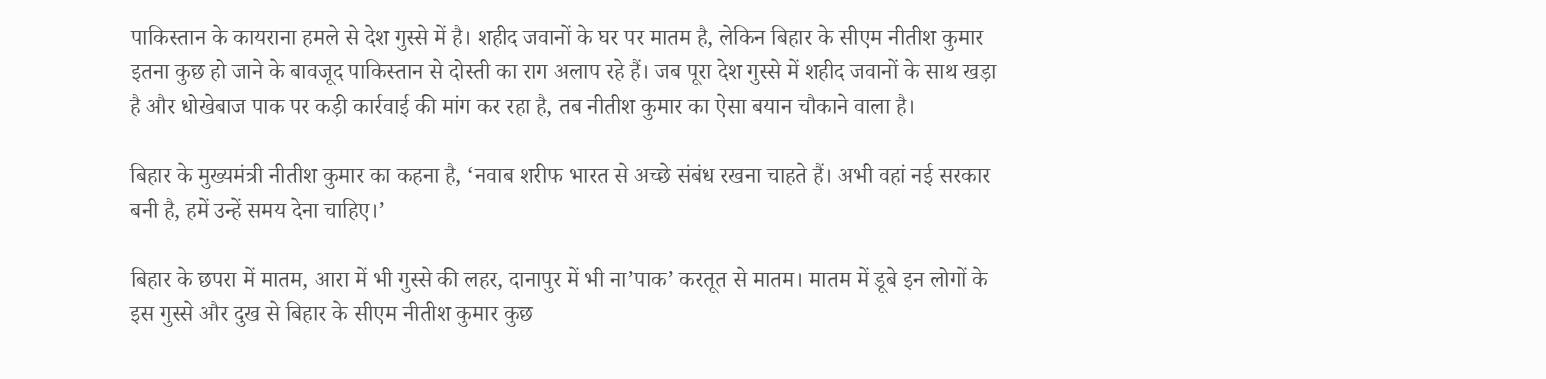पाकिस्तान के कायराना हमले से देश गुस्से में है। शहीद जवानों के घर पर मातम है, लेकिन बिहार के सीएम नीतीश कुमार इतना कुछ हो जाने के बावजूद पाकिस्तान से दोस्ती का राग अलाप रहे हैं। जब पूरा देश गुस्से में शहीद जवानों के साथ खड़ा है और धोखेबाज पाक पर कड़ी कार्रवाई की मांग कर रहा है, तब नीतीश कुमार का ऐसा बयान चौकाने वाला है।

बिहार के मुख्‍यमंत्री नीतीश कुमार का कहना है, ‘नवाब शरीफ भारत से अच्‍छे संबंध रखना चाहते हैं। अभी वहां नई सरकार बनी है, हमें उन्‍हें समय देना चाहिए।’

बिहार के छपरा में मातम, आरा में भी गुस्से की लहर, दानापुर में भी ना’पाक’ करतूत से मातम। मातम में डूबे इन लोगों के इस गुस्से और दुख से बिहार के सीएम नीतीश कुमार कुछ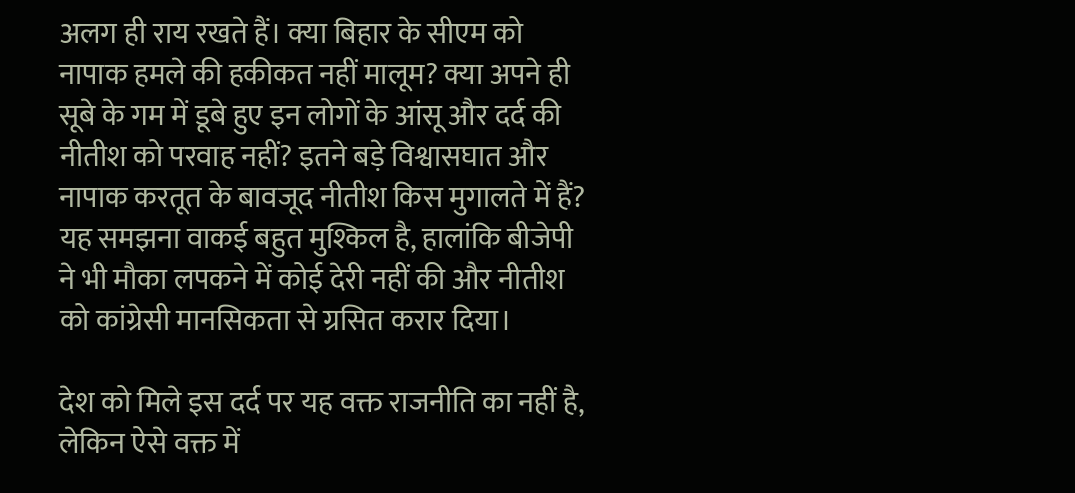अलग ही राय रखते हैं। क्या बिहार के सीएम को नापाक हमले की हकीकत नहीं मालूम? क्या अपने ही सूबे के गम में डूबे हुए इन लोगों के आंसू और दर्द की नीतीश को परवाह नहीं? इतने बड़े विश्वासघात और नापाक करतूत के बावजूद नीतीश किस मुगालते में हैं? यह समझना वाकई बहुत मुश्किल है, हालांकि बीजेपी ने भी मौका लपकने में कोई देरी नहीं की और नीतीश को कांग्रेसी मानसिकता से ग्रसित करार दिया।

देश को मिले इस दर्द पर यह वक्त राजनीति का नहीं है, लेकिन ऐसे वक्त में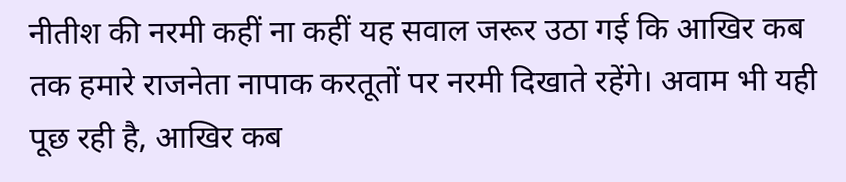नीतीश की नरमी कहीं ना कहीं यह सवाल जरूर उठा गई कि आखिर कब तक हमारे राजनेता नापाक करतूतों पर नरमी दिखाते रहेंगे। अवाम भी यही पूछ रही है, आखिर कब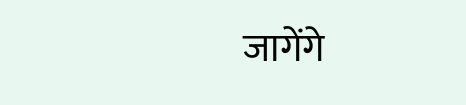जागेंगे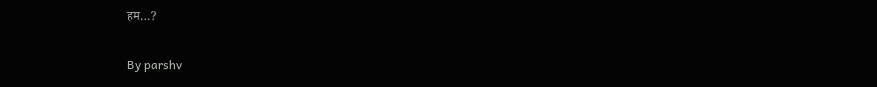हम…?

By parshv